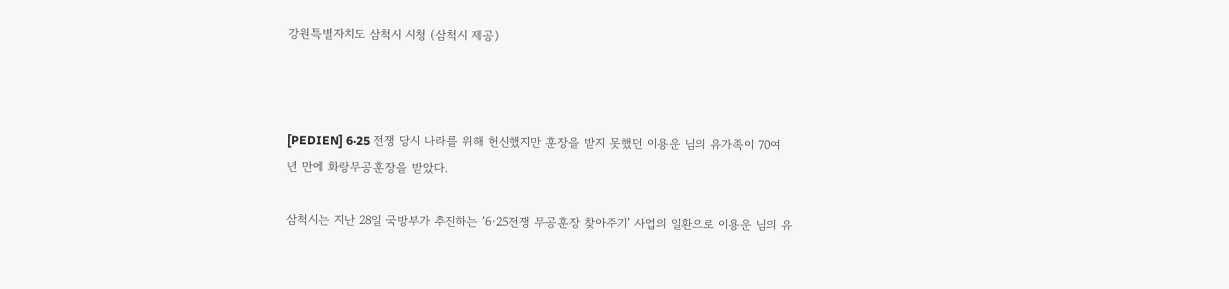강원특별자치도 삼척시 시청 (삼척시 제공)



[PEDIEN] 6·25 전쟁 당시 나라를 위해 헌신했지만 훈장을 받지 못했던 이용운 님의 유가족이 70여 년 만에 화랑무공훈장을 받았다.

삼척시는 지난 28일 국방부가 추진하는 ‘6·25전쟁 무공훈장 찾아주기’ 사업의 일환으로 이용운 님의 유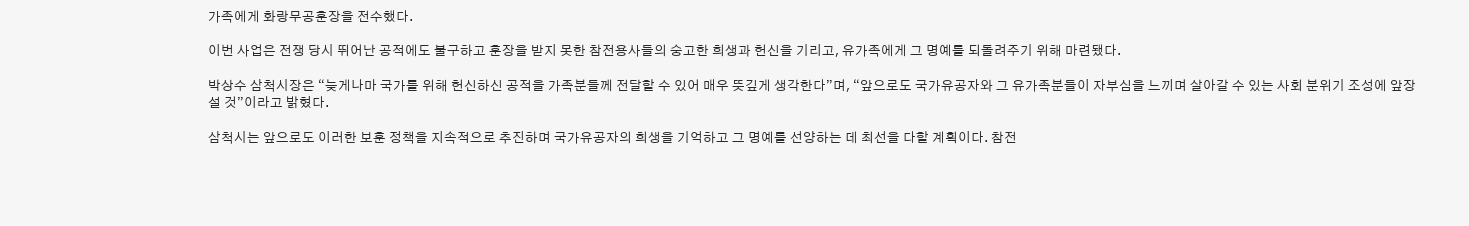가족에게 화랑무공훈장을 전수했다.

이번 사업은 전쟁 당시 뛰어난 공적에도 불구하고 훈장을 받지 못한 참전용사들의 숭고한 희생과 헌신을 기리고, 유가족에게 그 명예를 되돌려주기 위해 마련됐다.

박상수 삼척시장은 “늦게나마 국가를 위해 헌신하신 공적을 가족분들께 전달할 수 있어 매우 뜻깊게 생각한다”며, “앞으로도 국가유공자와 그 유가족분들이 자부심을 느끼며 살아갈 수 있는 사회 분위기 조성에 앞장설 것”이라고 밝혔다.

삼척시는 앞으로도 이러한 보훈 정책을 지속적으로 추진하며 국가유공자의 희생을 기억하고 그 명예를 선양하는 데 최선을 다할 계획이다. 참전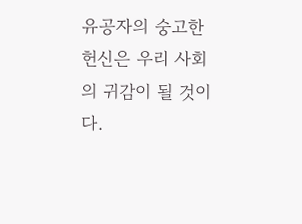유공자의 숭고한 헌신은 우리 사회의 귀감이 될 것이다.